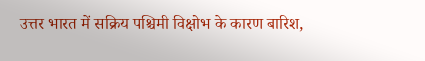उत्तर भारत में सक्रिय पश्चिमी विक्षोभ के कारण बारिश,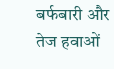बर्फबारी और तेज हवाओं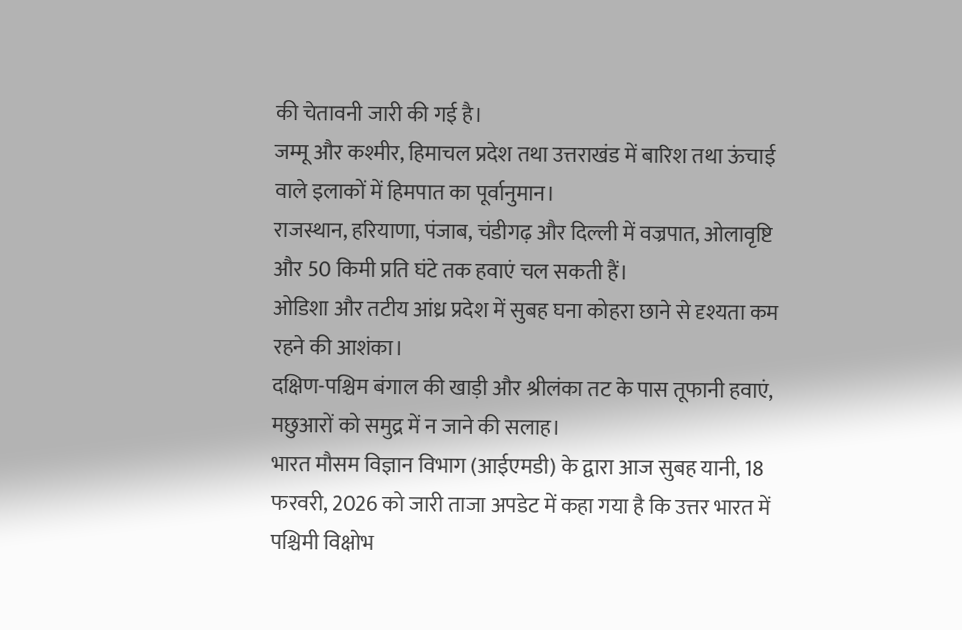की चेतावनी जारी की गई है।
जम्मू और कश्मीर, हिमाचल प्रदेश तथा उत्तराखंड में बारिश तथा ऊंचाई वाले इलाकों में हिमपात का पूर्वानुमान।
राजस्थान, हरियाणा, पंजाब, चंडीगढ़ और दिल्ली में वज्रपात, ओलावृष्टि और 50 किमी प्रति घंटे तक हवाएं चल सकती हैं।
ओडिशा और तटीय आंध्र प्रदेश में सुबह घना कोहरा छाने से दृश्यता कम रहने की आशंका।
दक्षिण-पश्चिम बंगाल की खाड़ी और श्रीलंका तट के पास तूफानी हवाएं, मछुआरों को समुद्र में न जाने की सलाह।
भारत मौसम विज्ञान विभाग (आईएमडी) के द्वारा आज सुबह यानी, 18 फरवरी, 2026 को जारी ताजा अपडेट में कहा गया है कि उत्तर भारत में पश्चिमी विक्षोभ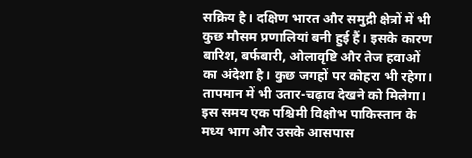सक्रिय है। दक्षिण भारत और समुद्री क्षेत्रों में भी कुछ मौसम प्रणालियां बनी हुई हैं। इसके कारण बारिश, बर्फबारी, ओलावृष्टि और तेज हवाओं का अंदेशा है। कुछ जगहों पर कोहरा भी रहेगा। तापमान में भी उतार-चढ़ाव देखने को मिलेगा।
इस समय एक पश्चिमी विक्षोभ पाकिस्तान के मध्य भाग और उसके आसपास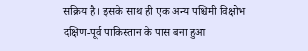सक्रिय है। इसके साथ ही एक अन्य पश्चिमी विक्षोभ दक्षिण-पूर्व पाकिस्तान के पास बना हुआ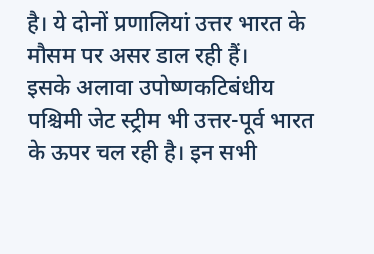है। ये दोनों प्रणालियां उत्तर भारत के मौसम पर असर डाल रही हैं।
इसके अलावा उपोष्णकटिबंधीय पश्चिमी जेट स्ट्रीम भी उत्तर-पूर्व भारत के ऊपर चल रही है। इन सभी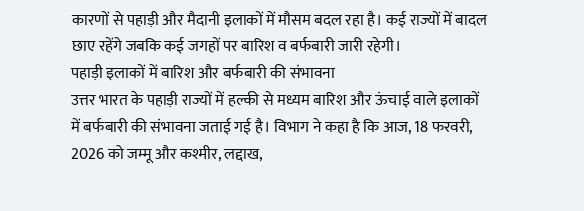कारणों से पहाड़ी और मैदानी इलाकों में मौसम बदल रहा है। कई राज्यों में बादल छाए रहेंगे जबकि कई जगहों पर बारिश व बर्फबारी जारी रहेगी।
पहाड़ी इलाकों में बारिश और बर्फबारी की संभावना
उत्तर भारत के पहाड़ी राज्यों में हल्की से मध्यम बारिश और ऊंचाई वाले इलाकों में बर्फबारी की संभावना जताई गई है। विभाग ने कहा है कि आज, 18 फरवरी, 2026 को जम्मू और कश्मीर, लद्दाख,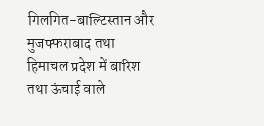गिलगित-बाल्टिस्तान और मुजफ्फराबाद तथा हिमाचल प्रदेश में बारिश तथा ऊंचाई वाले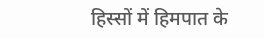हिस्सों में हिमपात के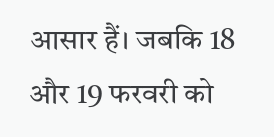आसार हैं। जबकि 18 और 19 फरवरी को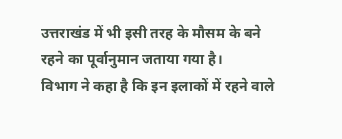उत्तराखंड में भी इसी तरह के मौसम के बने रहने का पूर्वानुमान जताया गया है।
विभाग ने कहा है कि इन इलाकों में रहने वाले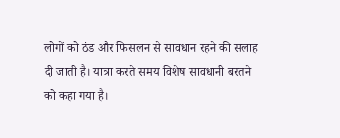लोगों को ठंड और फिसलन से सावधान रहने की सलाह दी जाती है। यात्रा करते समय विशेष सावधानी बरतने को कहा गया है।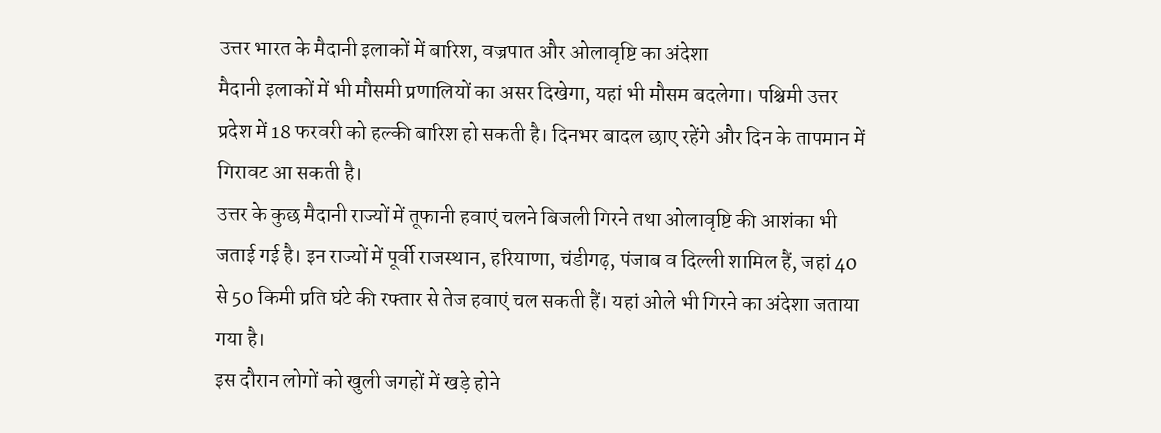उत्तर भारत के मैदानी इलाकों में बारिश, वज्रपात और ओलावृष्टि का अंदेशा
मैदानी इलाकों में भी मौसमी प्रणालियों का असर दिखेगा, यहां भी मौसम बदलेगा। पश्चिमी उत्तर प्रदेश में 18 फरवरी को हल्की बारिश हो सकती है। दिनभर बादल छाए रहेंगे और दिन के तापमान में गिरावट आ सकती है।
उत्तर के कुछ मैदानी राज्यों में तूफानी हवाएं चलने बिजली गिरने तथा ओलावृष्टि की आशंका भी जताई गई है। इन राज्यों में पूर्वी राजस्थान, हरियाणा, चंडीगढ़, पंजाब व दिल्ली शामिल हैं, जहां 40 से 50 किमी प्रति घंटे की रफ्तार से तेज हवाएं चल सकती हैं। यहां ओले भी गिरने का अंदेशा जताया गया है।
इस दौरान लोगों को खुली जगहों में खड़े होने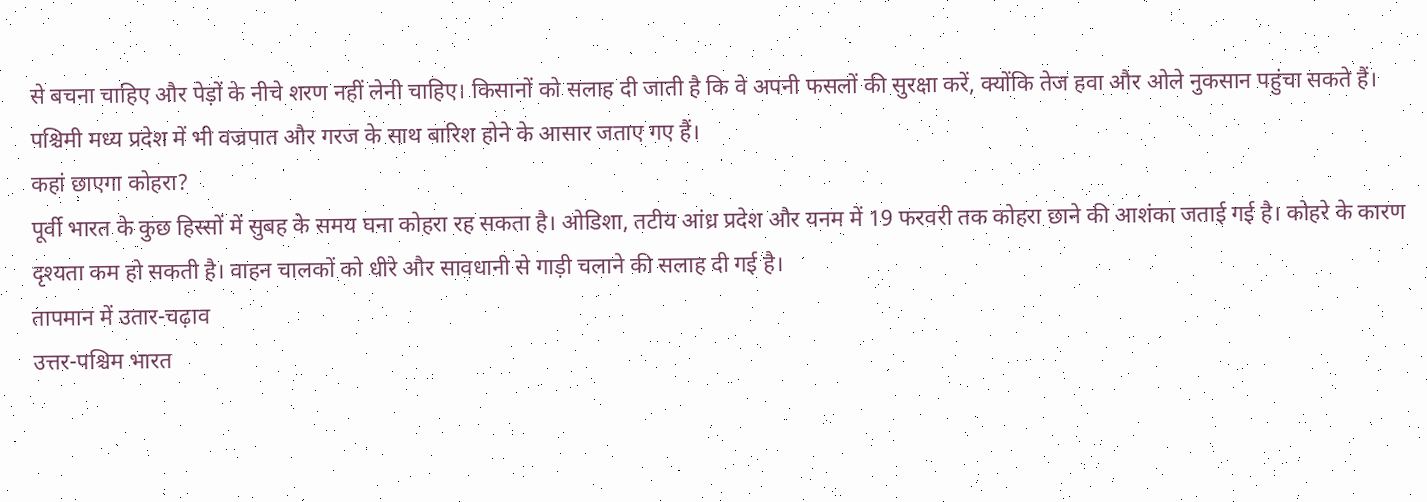से बचना चाहिए और पेड़ों के नीचे शरण नहीं लेनी चाहिए। किसानों को सलाह दी जाती है कि वे अपनी फसलों की सुरक्षा करें, क्योंकि तेज हवा और ओले नुकसान पहुंचा सकते हैं।
पश्चिमी मध्य प्रदेश में भी वज्रपात और गरज के साथ बारिश होने के आसार जताए गए हैं।
कहां छाएगा कोहरा?
पूर्वी भारत के कुछ हिस्सों में सुबह के समय घना कोहरा रह सकता है। ओडिशा, तटीय आंध्र प्रदेश और यनम में 19 फरवरी तक कोहरा छाने की आशंका जताई गई है। कोहरे के कारण दृश्यता कम हो सकती है। वाहन चालकों को धीरे और सावधानी से गाड़ी चलाने की सलाह दी गई है।
तापमान में उतार-चढ़ाव
उत्तर-पश्चिम भारत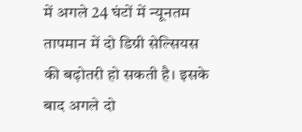में अगले 24 घंटों में न्यूनतम तापमान में दो डिग्री सेल्सियस की बढ़ोतरी हो सकती है। इसके बाद अगले दो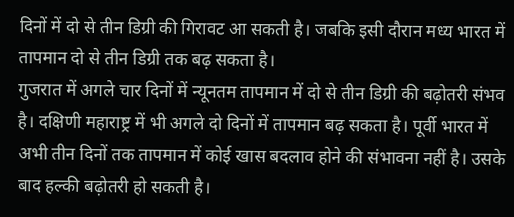दिनों में दो से तीन डिग्री की गिरावट आ सकती है। जबकि इसी दौरान मध्य भारत में तापमान दो से तीन डिग्री तक बढ़ सकता है।
गुजरात में अगले चार दिनों में न्यूनतम तापमान में दो से तीन डिग्री की बढ़ोतरी संभव है। दक्षिणी महाराष्ट्र में भी अगले दो दिनों में तापमान बढ़ सकता है। पूर्वी भारत में अभी तीन दिनों तक तापमान में कोई खास बदलाव होने की संभावना नहीं है। उसके बाद हल्की बढ़ोतरी हो सकती है।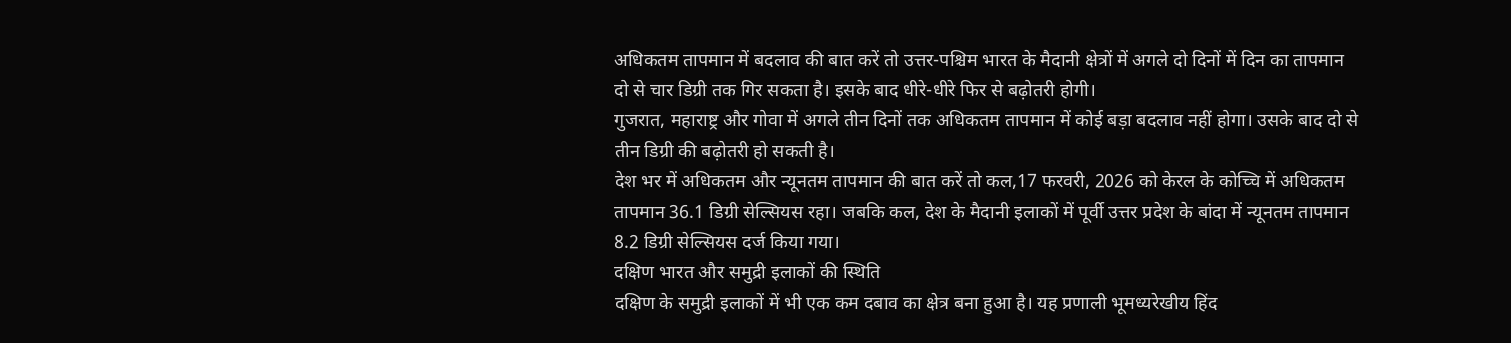अधिकतम तापमान में बदलाव की बात करें तो उत्तर-पश्चिम भारत के मैदानी क्षेत्रों में अगले दो दिनों में दिन का तापमान दो से चार डिग्री तक गिर सकता है। इसके बाद धीरे-धीरे फिर से बढ़ोतरी होगी।
गुजरात, महाराष्ट्र और गोवा में अगले तीन दिनों तक अधिकतम तापमान में कोई बड़ा बदलाव नहीं होगा। उसके बाद दो से तीन डिग्री की बढ़ोतरी हो सकती है।
देश भर में अधिकतम और न्यूनतम तापमान की बात करें तो कल,17 फरवरी, 2026 को केरल के कोच्चि में अधिकतम तापमान 36.1 डिग्री सेल्सियस रहा। जबकि कल, देश के मैदानी इलाकों में पूर्वी उत्तर प्रदेश के बांदा में न्यूनतम तापमान 8.2 डिग्री सेल्सियस दर्ज किया गया।
दक्षिण भारत और समुद्री इलाकों की स्थिति
दक्षिण के समुद्री इलाकों में भी एक कम दबाव का क्षेत्र बना हुआ है। यह प्रणाली भूमध्यरेखीय हिंद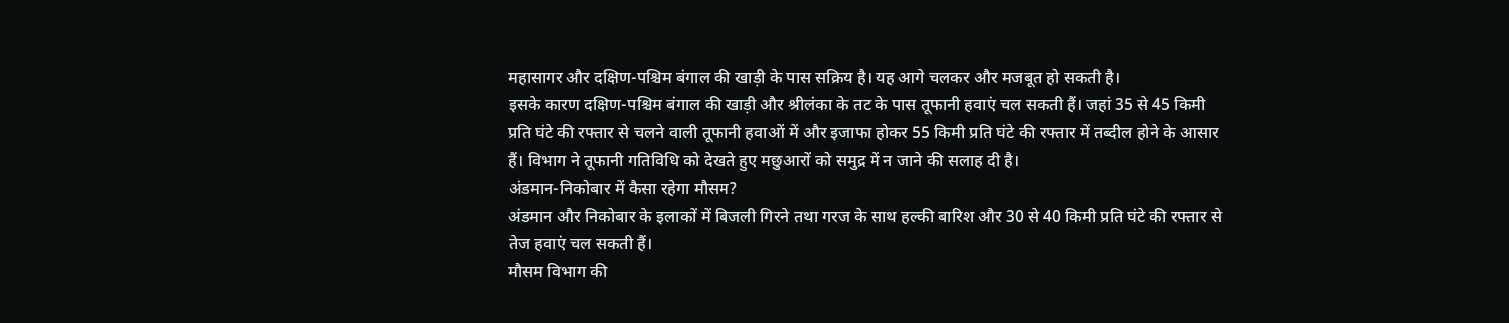महासागर और दक्षिण-पश्चिम बंगाल की खाड़ी के पास सक्रिय है। यह आगे चलकर और मजबूत हो सकती है।
इसके कारण दक्षिण-पश्चिम बंगाल की खाड़ी और श्रीलंका के तट के पास तूफानी हवाएं चल सकती हैं। जहां 35 से 45 किमी प्रति घंटे की रफ्तार से चलने वाली तूफानी हवाओं में और इजाफा होकर 55 किमी प्रति घंटे की रफ्तार में तब्दील होने के आसार हैं। विभाग ने तूफानी गतिविधि को देखते हुए मछुआरों को समुद्र में न जाने की सलाह दी है।
अंडमान-निकोबार में कैसा रहेगा मौसम?
अंडमान और निकोबार के इलाकों में बिजली गिरने तथा गरज के साथ हल्की बारिश और 30 से 40 किमी प्रति घंटे की रफ्तार से तेज हवाएं चल सकती हैं।
मौसम विभाग की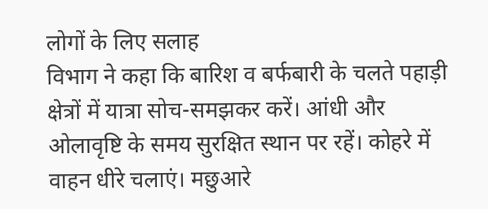लोगों के लिए सलाह
विभाग ने कहा कि बारिश व बर्फबारी के चलते पहाड़ी क्षेत्रों में यात्रा सोच-समझकर करें। आंधी और ओलावृष्टि के समय सुरक्षित स्थान पर रहें। कोहरे में वाहन धीरे चलाएं। मछुआरे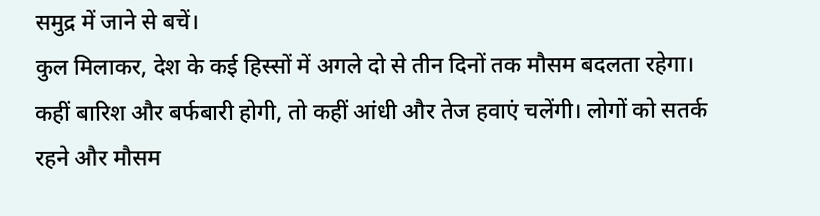समुद्र में जाने से बचें।
कुल मिलाकर, देश के कई हिस्सों में अगले दो से तीन दिनों तक मौसम बदलता रहेगा। कहीं बारिश और बर्फबारी होगी, तो कहीं आंधी और तेज हवाएं चलेंगी। लोगों को सतर्क रहने और मौसम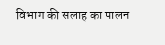विभाग की सलाह का पालन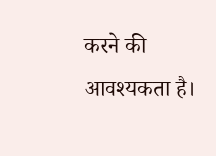करने की आवश्यकता है।